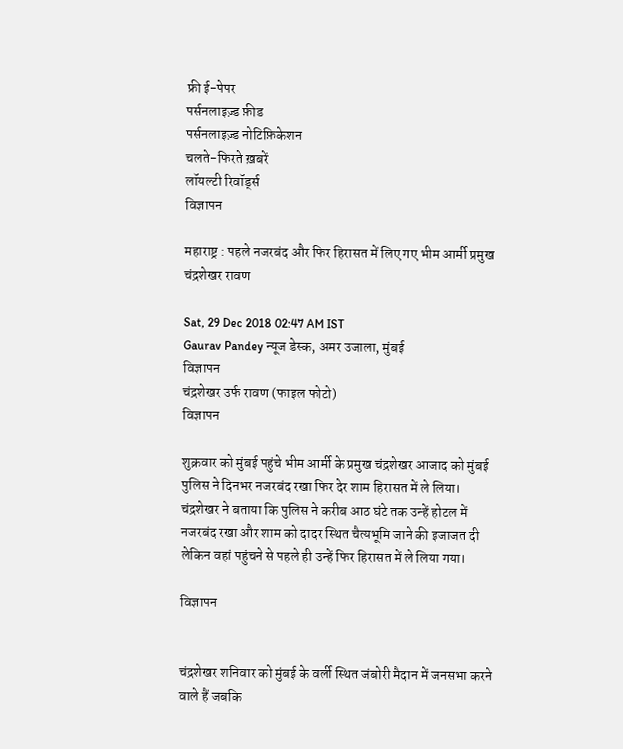फ्री ई-पेपर
पर्सनलाइज़्ड फ़ीड
पर्सनलाइज़्ड नोटिफ़िकेशन
चलते-फिरते ख़बरें
लॉयल्टी रिवॉर्ड्स
विज्ञापन

महाराष्ट्र : पहले नजरबंद और फिर हिरासत में लिए गए भीम आर्मी प्रमुख चंद्रशेखर रावण

Sat, 29 Dec 2018 02:47 AM IST
Gaurav Pandey न्यूज डेस्क, अमर उजाला, मुंबई
विज्ञापन
चंद्रशेखर उर्फ रावण (फाइल फोटो)
विज्ञापन

शुक्रवार को मुंबई पहुंचे भीम आर्मी के प्रमुख चंद्रशेखर आजाद को मुंबई पुलिस ने दिनभर नजरबंद रखा फिर देर शाम हिरासत में ले लिया। चंद्रशेखर ने बताया कि पुलिस ने करीब आठ घंटे तक उन्हें होटल में नजरबंद रखा और शाम को दादर स्थित चैत्यभूमि जाने की इजाजत दी लेकिन वहां पहुंचने से पहले ही उन्हें फिर हिरासत में ले लिया गया।

विज्ञापन


चंद्रशेखर शनिवार को मुंबई के वर्ली स्थित जंबोरी मैदान में जनसभा करने वाले हैं जबकि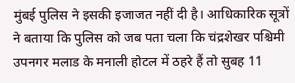मुंबई पुलिस ने इसकी इजाजत नहीं दी है। आधिकारिक सूत्रों ने बताया कि पुलिस को जब पता चला कि चंद्रशेखर पश्चिमी उपनगर मलाड के मनाली होटल में ठहरे हैं तो सुबह 11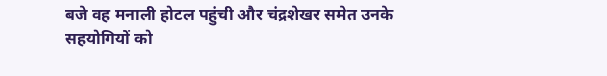बजे वह मनाली होटल पहुंची और चंद्रशेखर समेत उनके सहयोगियों को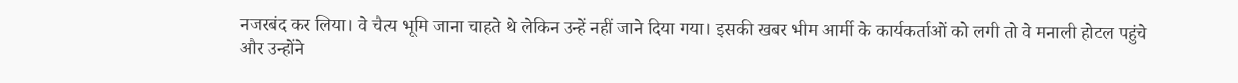नजरबंद कर लिया। वे चैत्य भूमि जाना चाहते थे लेकिन उन्हें नहीं जाने दिया गया। इसकी खबर भीम आर्मी के कार्यकर्ताओं को लगी तो वे मनाली होटल पहुंचे और उन्होंने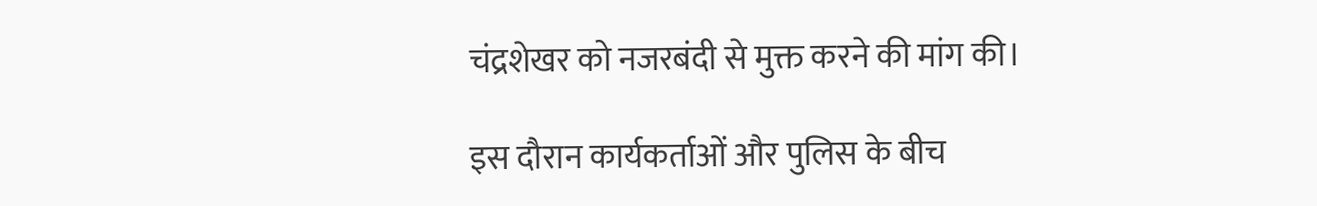चंद्रशेखर को नजरबंदी से मुक्त करने की मांग की।

इस दौरान कार्यकर्ताओं और पुलिस के बीच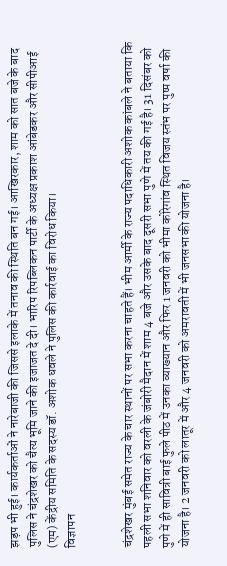झड़प भी हुई। कार्यकर्ताओं ने नारेबाजी की जिससे इलाके में तनाव की स्थिति बन गई। आखिरकार, शाम को सात बजे के बाद पुलिस ने चंद्रशेखर को चैत्य भूमि जाने की इजाजत दे दी। भारिप रिपब्लिकन पार्टी के अध्यक्ष प्रकाश आंबेडकर और सीपीआई (एम) केंद्रीय समिति के सदस्य डॉ. अशोक धवले ने पुलिस की कार्रवाई का विरोध किया।
विज्ञापन


चंद्रशेखर मुंबई समेत राज्य के चार स्थानों पर सभा करना चाहते हैं। भीम आर्मी के राज्य पदाधिकारी अशोक कांबले ने बताया कि पहली सभा शनिवार को वरली के जंबोरी मैदान में शाम 4 बजे और उसके बाद दूसरी सभा पुणे में तय की गई है। 31 दिसंबर को पुणे में ही सावित्री बाई फुले पीठ में उनका व्याख्यान और फिर 1 जनवरी को भीमा कोरेगांव स्थित विजय स्तंभ पर पुष्प वर्षा की योजना है। 2 जनवरी को लातूर में और 4 जनवरी को अमरावती में भी जनसभा की योजना है।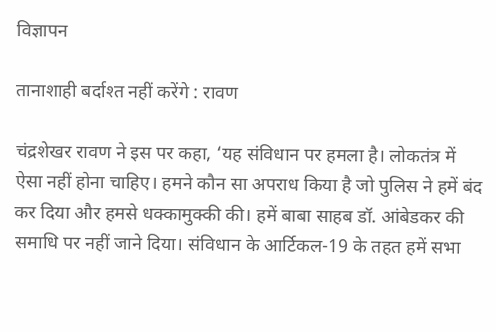विज्ञापन

तानाशाही बर्दाश्त नहीं करेंगे : रावण

चंद्रशेखर रावण ने इस पर कहा, ‘यह संविधान पर हमला है। लोकतंत्र में ऐसा नहीं होना चाहिए। हमने कौन सा अपराध किया है जो पुलिस ने हमें बंद कर दिया और हमसे धक्कामुक्की की। हमें बाबा साहब डॉ. आंबेडकर की समाधि पर नहीं जाने दिया। संविधान के आर्टिकल-19 के तहत हमें सभा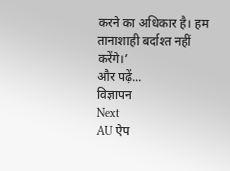करने का अधिकार है। हम तानाशाही बर्दाश्त नहीं करेंगे।’
और पढ़ें...
विज्ञापन
Next
AU ऐप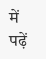में पढ़ें